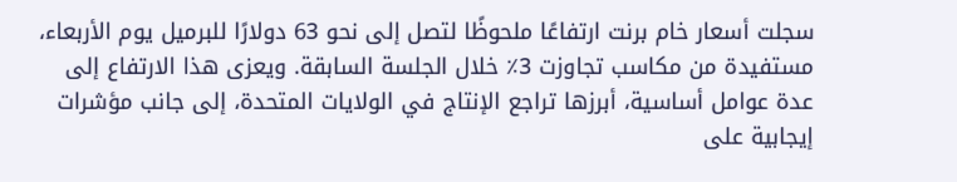سجلت أسعار خام برنت ارتفاعًا ملحوظًا لتصل إلى نحو 63 دولارًا للبرميل يوم الأربعاء، مستفيدة من مكاسب تجاوزت 3٪ خلال الجلسة السابقة. ويعزى هذا الارتفاع إلى عدة عوامل أساسية، أبرزها تراجع الإنتاج في الولايات المتحدة، إلى جانب مؤشرات إيجابية على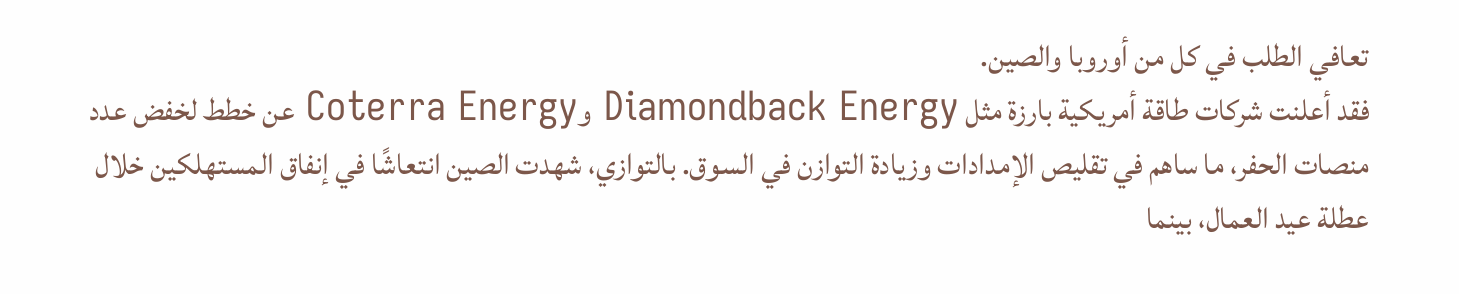تعافي الطلب في كل من أوروبا والصين.
فقد أعلنت شركات طاقة أمريكية بارزة مثل Diamondback Energy وCoterra Energy عن خطط لخفض عدد منصات الحفر، ما ساهم في تقليص الإمدادات وزيادة التوازن في السوق. بالتوازي، شهدت الصين انتعاشًا في إنفاق المستهلكين خلال عطلة عيد العمال، بينما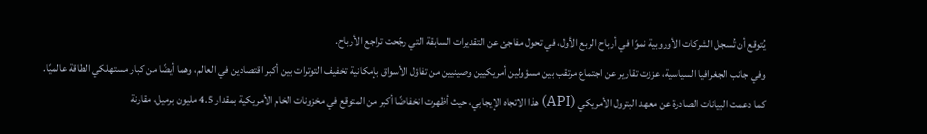يُتوقع أن تُسجل الشركات الأوروبية نموًا في أرباح الربع الأول، في تحول مفاجئ عن التقديرات السابقة التي رجّحت تراجع الأرباح.
وفي جانب الجغرافيا السياسية، عززت تقارير عن اجتماع مرتقب بين مسؤولين أمريكيين وصينيين من تفاؤل الأسواق بإمكانية تخفيف التوترات بين أكبر اقتصادين في العالم، وهما أيضًا من كبار مستهلكي الطاقة عالميًا.
كما دعمت البيانات الصادرة عن معهد البترول الأمريكي (API) هذا الاتجاه الإيجابي، حيث أظهرت انخفاضًا أكبر من المتوقع في مخزونات الخام الأمريكية بمقدار 4.5 مليون برميل، مقارنة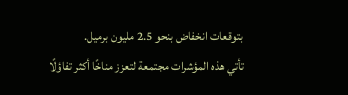بتوقعات انخفاض بنحو 2.5 مليون برميل.
تأتي هذه المؤشرات مجتمعة لتعزز مناخًا أكثر تفاؤلًا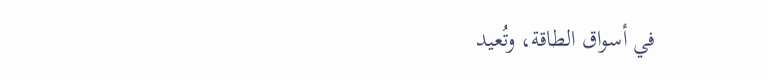في أسواق الطاقة، وتُعيد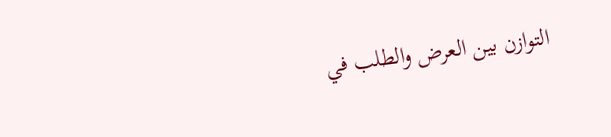التوازن بين العرض والطلب في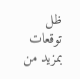ظل توقعات بمزيد من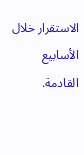الاستقرار خلال الأسابيع القادمة.